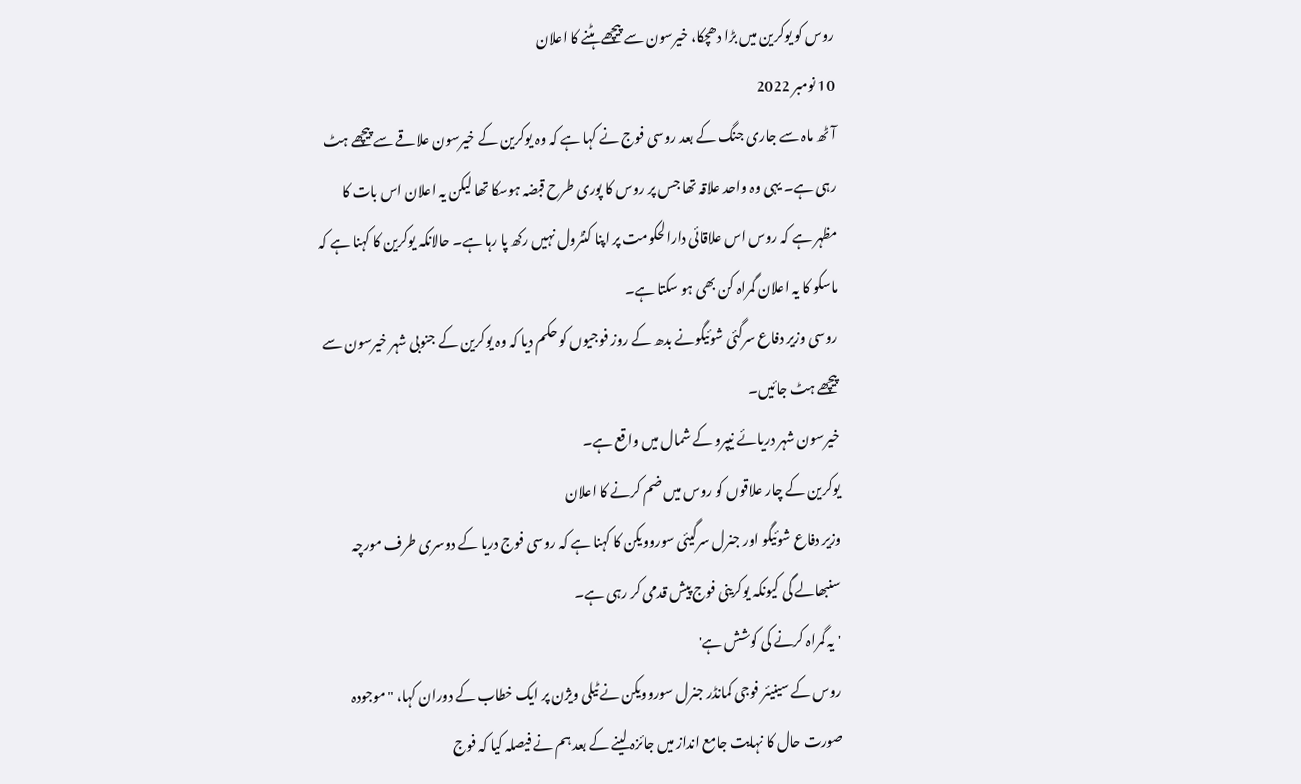روس کو یوکرین میں بڑا دھچکا، خیرسون سے پیچھے ہٹنے کا اعلان
10 نومبر 2022
آٹھ ماہ سے جاری جنگ کے بعد روسی فوج نے کہا ہے کہ وہ یوکرین کے خیرسون علاقے سے پیچھے ہٹ رہی ہے۔ یہی وہ واحد علاقہ تھا جس پر روس کا پوری طرح قبضہ ہوسکا تھا لیکن یہ اعلان اس بات کا مظہر ہے کہ روس اس علاقائی دارالحکومت پر اپنا کنٹرول نہیں رکھ پا رہا ہے۔ حالانکہ یوکرین کا کہنا ہے کہ ماسکو کا یہ اعلان گمراہ کن بھی ہو سکتا ہے۔
روسی وزیر دفاع سرگئی شوئیگونے بدھ کے روز فوجیوں کو حکم دیا کہ وہ یوکرین کے جنوبی شہر خیرسون سے پیچھے ہٹ جائیں۔
خیرسون شہر دریائے نیپرو کے شمال میں واقع ہے۔
یوکرین کے چار علاقوں کو روس میں ضم کرنے کا اعلان
وزیر دفاع شوئیگو اور جنرل سرگیئی سوروویکن کا کہنا ہے کہ روسی فوج دریا کے دوسری طرف مورچہ سنبھالے گی کیونکہ یوکرینی فوج پیش قدمی کر رہی ہے۔
'یہ گمراہ کرنے کی کوشش ہے'
روس کے سینیئر فوجی کمانڈر جنرل سوروویکن نے ٹیلی ویژن پر ایک خطاب کے دوران کہا، "موجودہ صورت حال کا نہایت جامع انداز میں جائزہ لینے کے بعد ہم نے فیصلہ کیا کہ فوج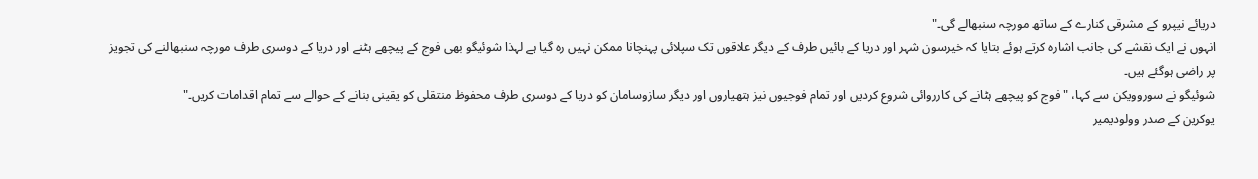دریائے نیپرو کے مشرقی کنارے کے ساتھ مورچہ سنبھالے گی۔"
انہوں نے ایک نقشے کی جانب اشارہ کرتے ہوئے بتایا کہ خیرسون شہر اور دریا کے بائیں طرف کے دیگر علاقوں تک سپلائی پہنچانا ممکن نہیں رہ گیا ہے لہذا شوئیگو بھی فوج کے پیچھے ہٹنے اور دریا کے دوسری طرف مورچہ سنبھالنے کی تجویز پر راضی ہوگئے ہیں۔
شوئیگو نے سوروویکن سے کہا، "فوج کو پیچھے ہٹانے کی کارروائی شروع کردیں اور تمام فوجیوں نیز ہتھیاروں اور دیگر سازوسامان کو دریا کے دوسری طرف محفوظ منتقلی کو یقینی بنانے کے حوالے سے تمام اقدامات کریں۔"
یوکرین کے صدر وولودیمیر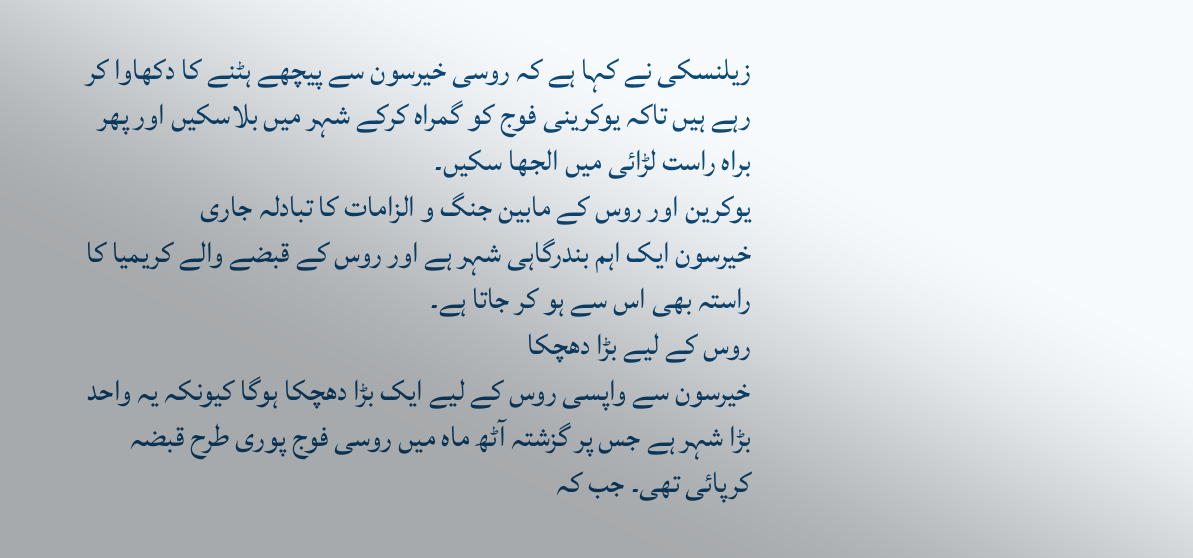زیلنسکی نے کہا ہے کہ روسی خیرسون سے پیچھے ہٹنے کا دکھاوا کر رہے ہیں تاکہ یوکرینی فوج کو گمراہ کرکے شہر میں بلاسکیں اور پھر براہ راست لڑائی میں الجھا سکیں۔
یوکرین اور روس کے مابین جنگ و الزامات کا تبادلہ جاری
خیرسون ایک اہم بندرگاہی شہر ہے اور روس کے قبضے والے کریمیا کا راستہ بھی اس سے ہو کر جاتا ہے۔
روس کے لیے بڑا دھچکا
خیرسون سے واپسی روس کے لیے ایک بڑا دھچکا ہوگا کیونکہ یہ واحد بڑا شہر ہے جس پر گزشتہ آٹھ ماہ میں روسی فوج پوری طرح قبضہ کرپائی تھی۔ جب کہ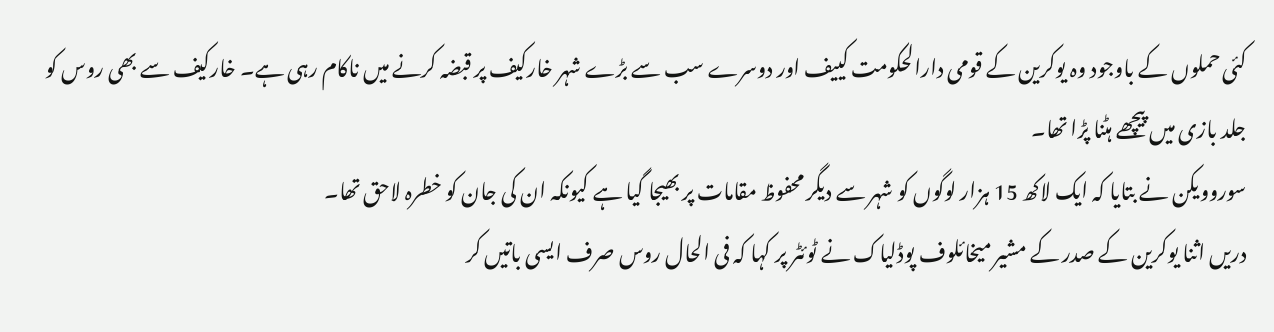کئی حملوں کے باوجود وہ یوکرین کے قومی دارالحکومت کییف اور دوسرے سب سے بڑے شہر خارکیف پر قبضہ کرنے میں ناکام رہی ہے۔ خارکیف سے بھی روس کو جلد بازی میں پیچھے ہٹنا پڑا تھا۔
سوروویکن نے بتایا کہ ایک لاکھ 15 ہزار لوگوں کو شہر سے دیگر محفوظ مقامات پر بھیجا گیا ہے کیونکہ ان کی جان کو خطرہ لاحق تھا۔
دریں اثنا یوکرین کے صدر کے مشیر میخائلوف پوڈلیاک نے ٹوئٹر پر کہا کہ فی الحال روس صرف ایسی باتیں کر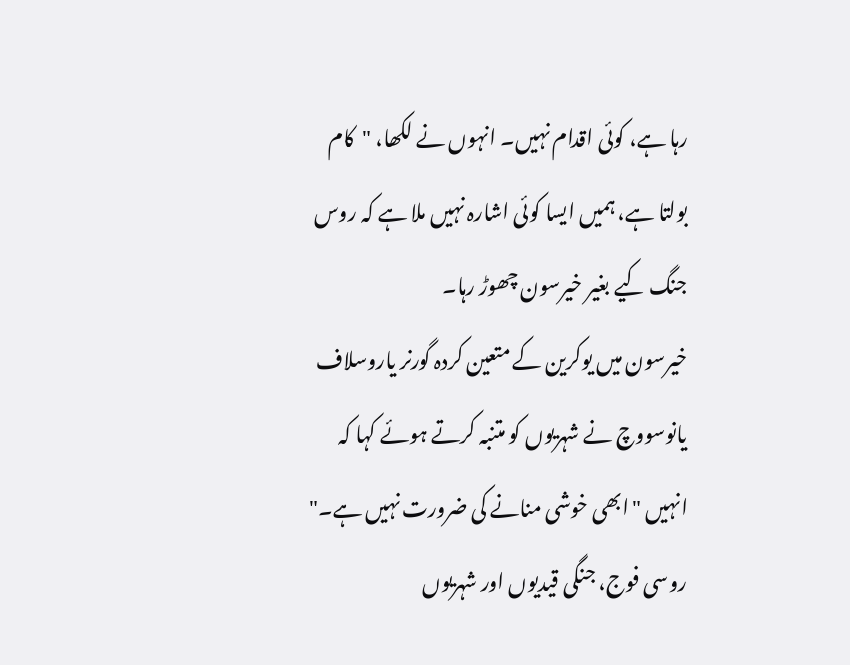رہا ہے، کوئی اقدام نہیں۔ انہوں نے لکھا، "کام بولتا ہے، ہمیں ایسا کوئی اشارہ نہیں ملا ہے کہ روس جنگ کیے بغیر خیرسون چھوڑ رہا۔
خیرسون میں یوکرین کے متعین کردہ گورنر یاروسلاف یانوسووچ نے شہریوں کو متنبہ کرتے ہوئے کہا کہ انہیں "ابھی خوشی منانے کی ضرورت نہیں ہے۔"
روسی فوج، جنگی قیدیوں اور شہریوں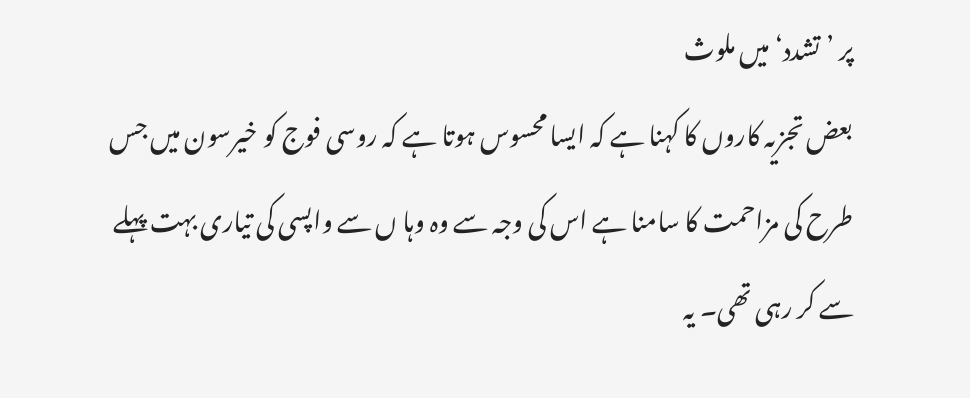پر ’تشدد‘ میں ملوث
بعض تجزیہ کاروں کا کہنا ہے کہ ایسا محسوس ہوتا ہے کہ روسی فوج کو خیرسون میں جس طرح کی مزاحمت کا سامنا ہے اس کی وجہ سے وہ وہا ں سے واپسی کی تیاری بہت پہلے سے کر رہی تھی۔ یہ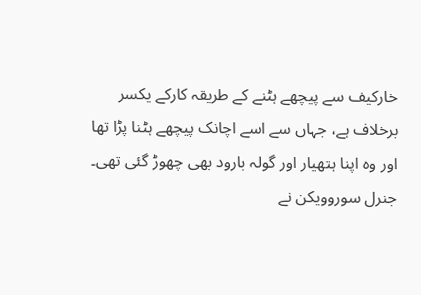خارکیف سے پیچھے ہٹنے کے طریقہ کارکے یکسر برخلاف ہے، جہاں سے اسے اچانک پیچھے ہٹنا پڑا تھا اور وہ اپنا ہتھیار اور گولہ بارود بھی چھوڑ گئی تھی۔
جنرل سوروویکن نے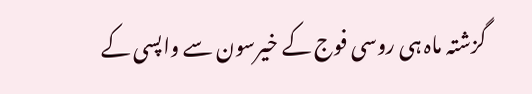گزشتہ ماہ ہی روسی فوج کے خیرسون سے واپسی کے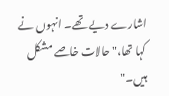اشارے دیے تھے۔ انہوں نے کہا تھا،"حالات خاصے مشکل ہیں۔"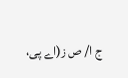ج ا/ ص ز(اے پی،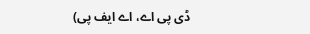ڈی پی اے، اے ایف پی)